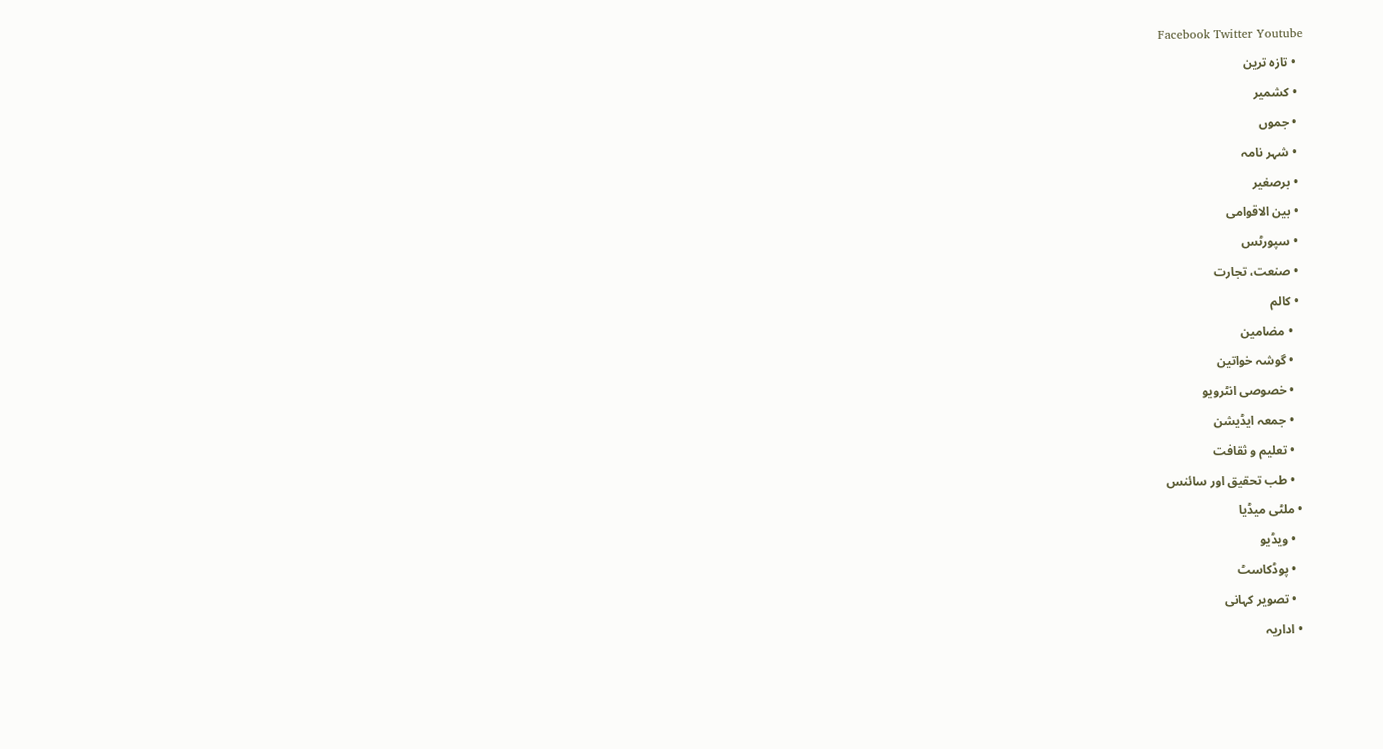Facebook Twitter Youtube
  • تازہ ترین
  • کشمیر
  • جموں
  • شہر نامہ
  • برصغیر
  • بین الاقوامی
  • سپورٹس
  • صنعت، تجارت
  • کالم
    • مضامین
    • گوشہ خواتین
    • خصوصی انٹرویو
    • جمعہ ایڈیشن
    • تعلیم و ثقافت
    • طب تحقیق اور سائنس
  • ملٹی میڈیا
    • ویڈیو
    • پوڈکاسٹ
    • تصویر کہانی
  • اداریہ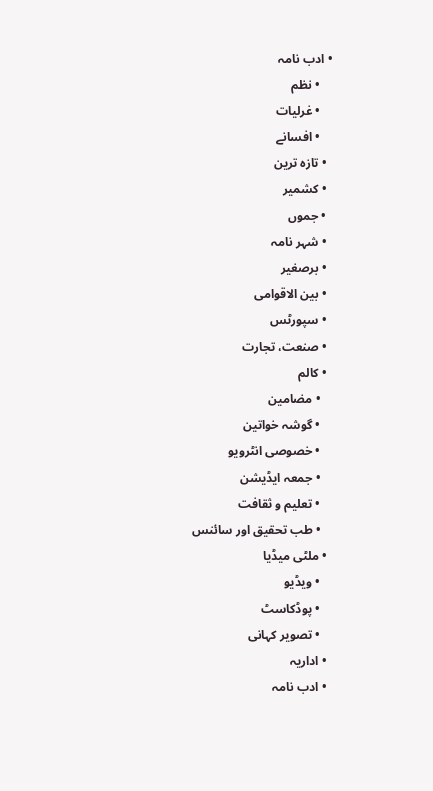• ادب نامہ
    • نظم
    • غرلیات
    • افسانے
  • تازہ ترین
  • کشمیر
  • جموں
  • شہر نامہ
  • برصغیر
  • بین الاقوامی
  • سپورٹس
  • صنعت، تجارت
  • کالم
    • مضامین
    • گوشہ خواتین
    • خصوصی انٹرویو
    • جمعہ ایڈیشن
    • تعلیم و ثقافت
    • طب تحقیق اور سائنس
  • ملٹی میڈیا
    • ویڈیو
    • پوڈکاسٹ
    • تصویر کہانی
  • اداریہ
  • ادب نامہ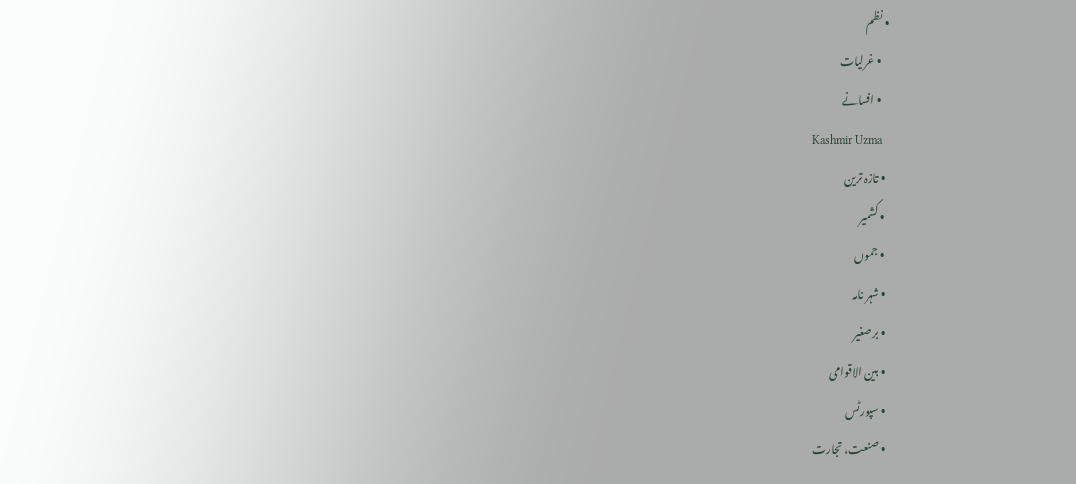• نظم
    • غرلیات
    • افسانے
Kashmir Uzma
  • تازہ ترین
  • کشمیر
  • جموں
  • شہر نامہ
  • برصغیر
  • بین الاقوامی
  • سپورٹس
  • صنعت، تجارت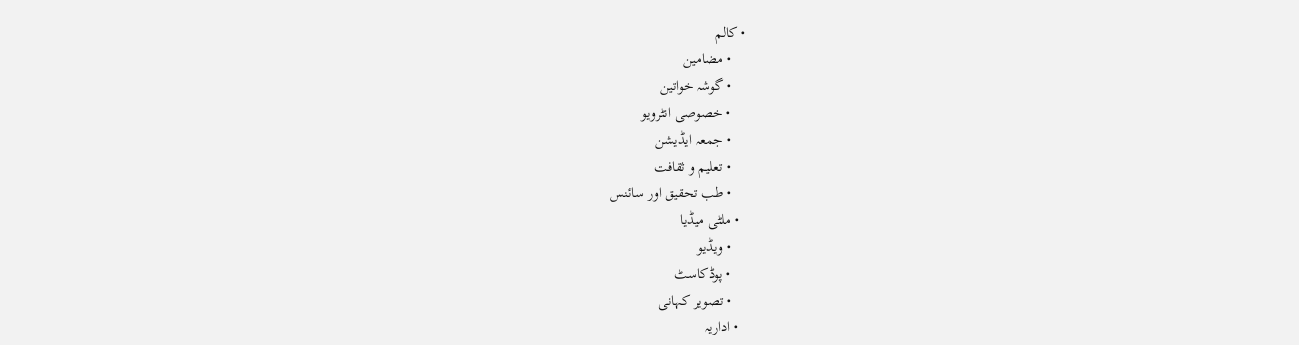• کالم
    • مضامین
    • گوشہ خواتین
    • خصوصی انٹرویو
    • جمعہ ایڈیشن
    • تعلیم و ثقافت
    • طب تحقیق اور سائنس
  • ملٹی میڈیا
    • ویڈیو
    • پوڈکاسٹ
    • تصویر کہانی
  • اداریہ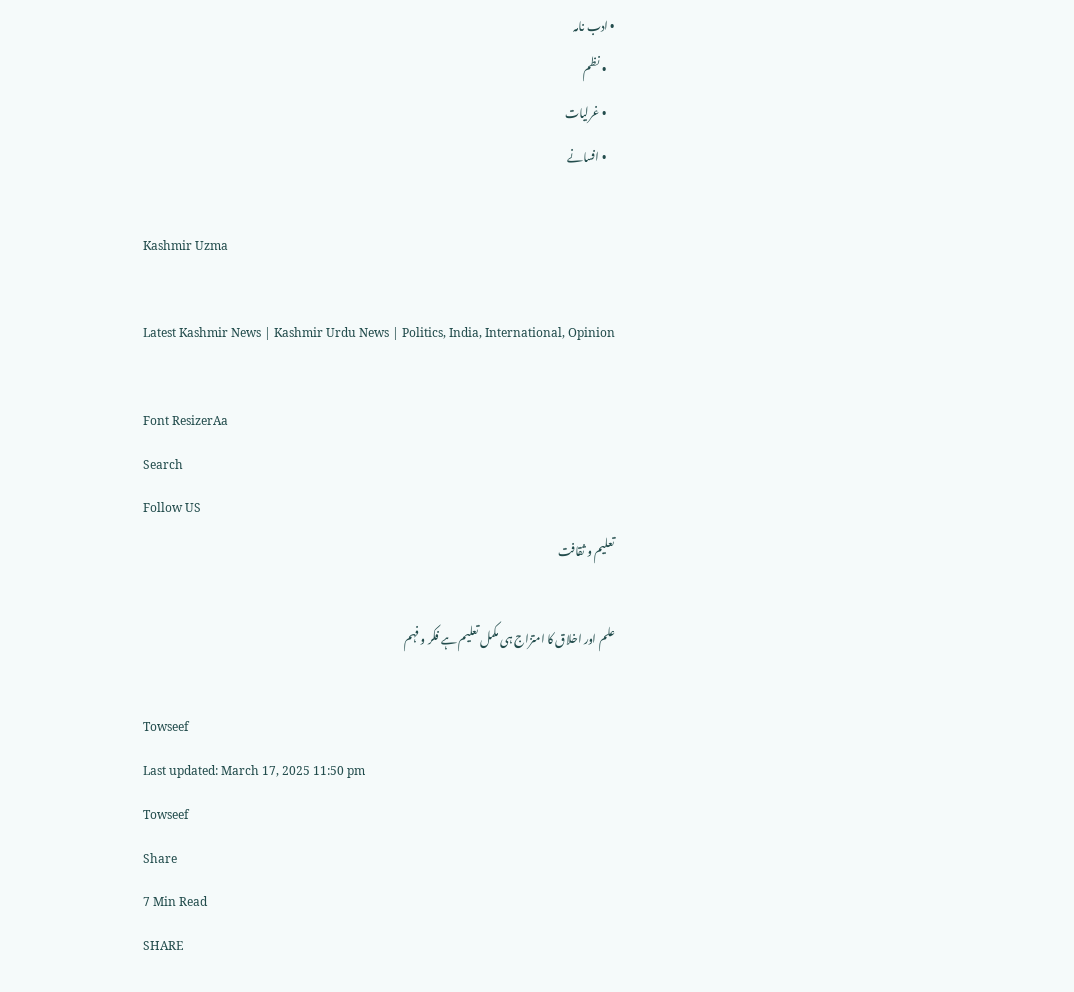• ادب نامہ
    • نظم
    • غرلیات
    • افسانے

Kashmir Uzma

Latest Kashmir News | Kashmir Urdu News | Politics, India, International, Opinion

Font ResizerAa
Search
Follow US
تعلیم و ثقافت

علم اور اخلاق کا امتزاج ہی مکمل تعلیم ہے فکر و فہم

Towseef
Last updated: March 17, 2025 11:50 pm
Towseef
Share
7 Min Read
SHARE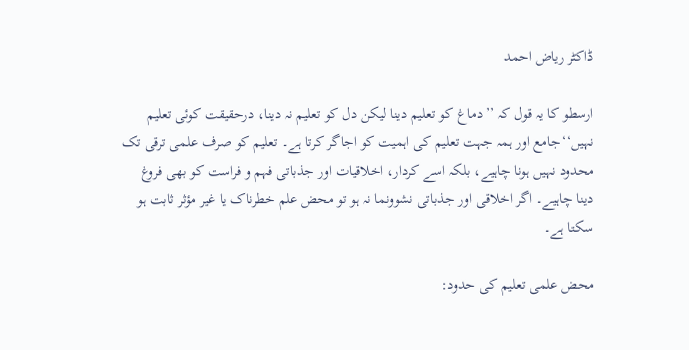ڈاکٹر ریاض احمد

ارسطو کا یہ قول کہ ’’دماغ کو تعلیم دینا لیکن دل کو تعلیم نہ دینا، درحقیقت کوئی تعلیم نہیں‘‘جامع اور ہمہ جہت تعلیم کی اہمیت کو اجاگر کرتا ہے۔ تعلیم کو صرف علمی ترقی تک محدود نہیں ہونا چاہیے، بلکہ اسے کردار، اخلاقیات اور جذباتی فہم و فراست کو بھی فروغ دینا چاہیے۔ اگر اخلاقی اور جذباتی نشوونما نہ ہو تو محض علم خطرناک یا غیر مؤثر ثابت ہو سکتا ہے۔

محض علمی تعلیم کی حدود: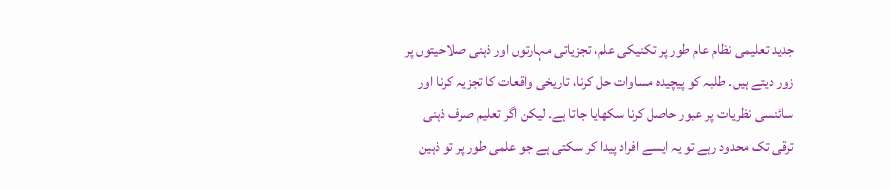جدید تعلیمی نظام عام طور پر تکنیکی علم، تجزیاتی مہارتوں اور ذہنی صلاحیتوں پر زور دیتے ہیں۔ طلبہ کو پیچیدہ مساوات حل کرنا، تاریخی واقعات کا تجزیہ کرنا اور سائنسی نظریات پر عبور حاصل کرنا سکھایا جاتا ہے۔ لیکن اگر تعلیم صرف ذہنی ترقی تک محدود رہے تو یہ ایسے افراد پیدا کر سکتی ہے جو علمی طور پر تو ذہین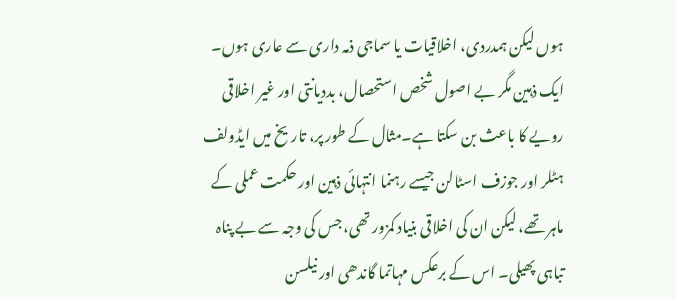ہوں لیکن ہمدردی، اخلاقیات یا سماجی ذمہ داری سے عاری ہوں۔ ایک ذہین مگر بے اصول شخص استحصال، بددیانتی اور غیر اخلاقی رویے کا باعث بن سکتا ہے۔مثال کے طور پر، تاریخ میں ایڈولف ہٹلر اور جوزف اسٹالن جیسے رہنما انتہائی ذہین اور حکمت عملی کے ماہر تھے، لیکن ان کی اخلاقی بنیاد کمزور تھی، جس کی وجہ سے بے پناہ تباہی پھیلی۔ اس کے برعکس مہاتما گاندھی اور نیلسن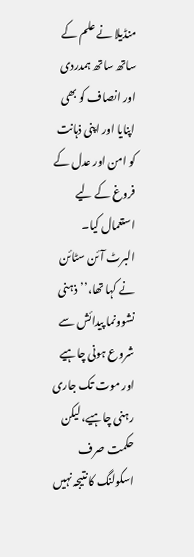منڈیلا نے علم کے ساتھ ساتھ ہمدردی اور انصاف کو بھی اپنایا اور اپنی ذہانت کو امن اور عدل کے فروغ کے لیے استعمال کیا۔
البرٹ آئن سٹائن نے کہا تھا،’’ذہنی نشوونما پیدائش سے شروع ہونی چاہیے اور موت تک جاری رہنی چاہیے، لیکن حکمت صرف اسکولنگ کا نتیجہ نہیں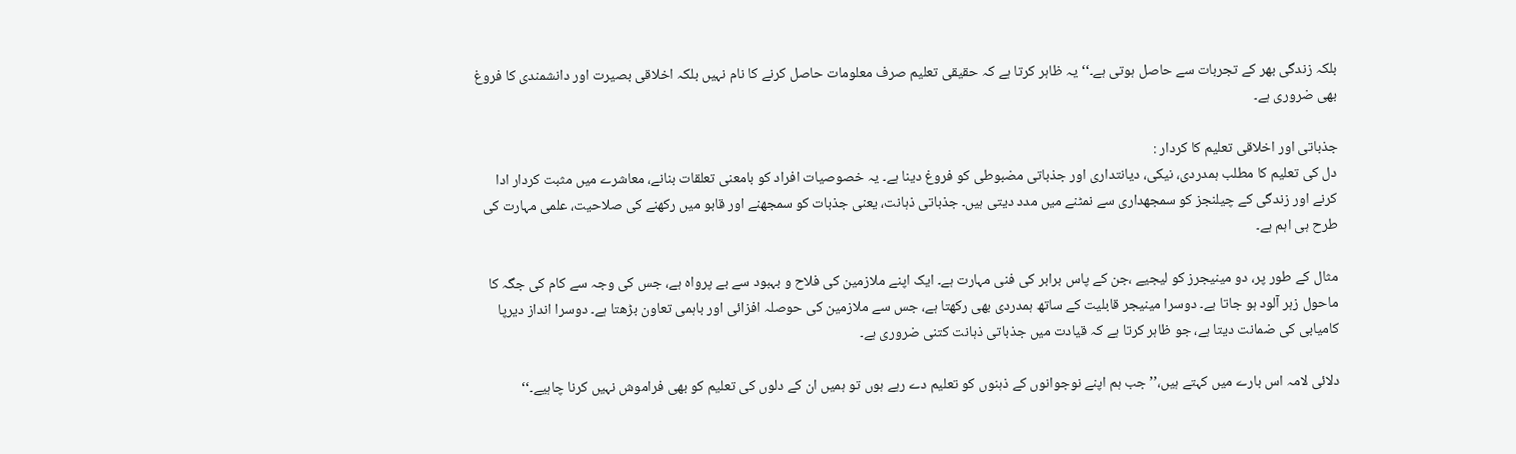بلکہ زندگی بھر کے تجربات سے حاصل ہوتی ہے۔‘‘ یہ ظاہر کرتا ہے کہ حقیقی تعلیم صرف معلومات حاصل کرنے کا نام نہیں بلکہ اخلاقی بصیرت اور دانشمندی کا فروغ بھی ضروری ہے۔

جذباتی اور اخلاقی تعلیم کا کردار :
دل کی تعلیم کا مطلب ہمدردی، نیکی، دیانتداری اور جذباتی مضبوطی کو فروغ دینا ہے۔ یہ خصوصیات افراد کو بامعنی تعلقات بنانے، معاشرے میں مثبت کردار ادا کرنے اور زندگی کے چیلنجز کو سمجھداری سے نمٹنے میں مدد دیتی ہیں۔ جذباتی ذہانت، یعنی جذبات کو سمجھنے اور قابو میں رکھنے کی صلاحیت، علمی مہارت کی طرح ہی اہم ہے۔

مثال کے طور پر، دو مینیجرز کو لیجیے ،جن کے پاس برابر کی فنی مہارت ہے۔ ایک اپنے ملازمین کی فلاح و بہبود سے بے پرواہ ہے، جس کی وجہ سے کام کی جگہ کا ماحول زہر آلود ہو جاتا ہے۔ دوسرا مینیجر قابلیت کے ساتھ ہمدردی بھی رکھتا ہے، جس سے ملازمین کی حوصلہ افزائی اور باہمی تعاون بڑھتا ہے۔ دوسرا انداز دیرپا کامیابی کی ضمانت دیتا ہے، جو ظاہر کرتا ہے کہ قیادت میں جذباتی ذہانت کتنی ضروری ہے۔

دلائی لامہ اس بارے میں کہتے ہیں،’’جب ہم اپنے نوجوانوں کے ذہنوں کو تعلیم دے رہے ہوں تو ہمیں ان کے دلوں کی تعلیم کو بھی فراموش نہیں کرنا چاہیے۔‘‘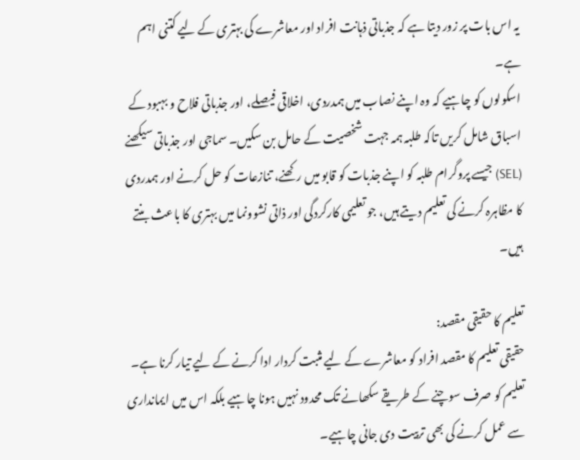یہ اس بات پر زور دیتا ہے کہ جذباتی ذہانت افراد اور معاشرے کی بہتری کے لیے کتنی اہم ہے۔
اسکولوں کو چاہیے کہ وہ اپنے نصاب میں ہمدردی، اخلاقی فیصلے، اور جذباتی فلاح و بہبود کے اسباق شامل کریں تاکہ طلبہ ہمہ جہت شخصیت کے حامل بن سکیں۔ سماجی اور جذباتی سیکھنے (SEL) جیسے پروگرام طلبہ کو اپنے جذبات کو قابو میں رکھنے، تنازعات کو حل کرنے اور ہمدردی کا مظاہرہ کرنے کی تعلیم دیتے ہیں، جو تعلیمی کارکردگی اور ذاتی نشوونما میں بہتری کا باعث بنتے ہیں۔

تعلیم کا حقیقی مقصد:
حقیقی تعلیم کا مقصد افراد کو معاشرے کے لیے مثبت کردار ادا کرنے کے لیے تیار کرنا ہے۔ تعلیم کو صرف سوچنے کے طریقے سکھانے تک محدود نہیں ہونا چاہیے بلکہ اس میں ایمانداری سے عمل کرنے کی بھی تربیت دی جانی چاہیے۔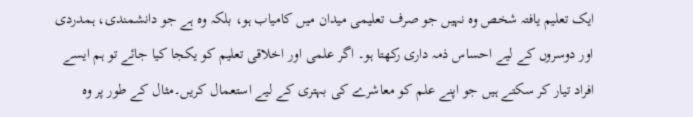ایک تعلیم یافتہ شخص وہ نہیں جو صرف تعلیمی میدان میں کامیاب ہو، بلکہ وہ ہے جو دانشمندی، ہمدردی اور دوسروں کے لیے احساس ذمہ داری رکھتا ہو۔ اگر علمی اور اخلاقی تعلیم کو یکجا کیا جائے تو ہم ایسے افراد تیار کر سکتے ہیں جو اپنے علم کو معاشرے کی بہتری کے لیے استعمال کریں۔مثال کے طور پر وہ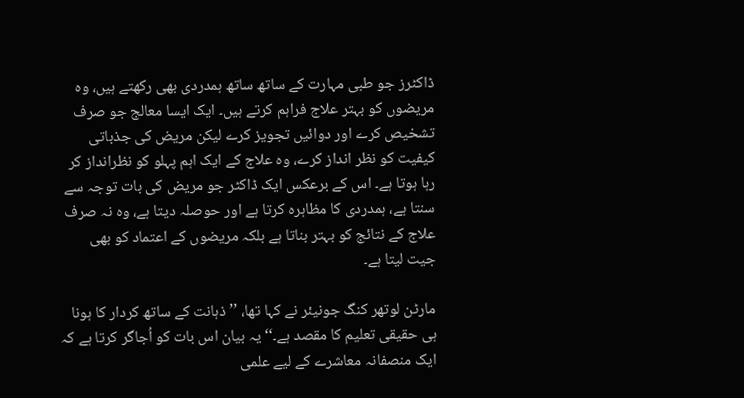ڈاکٹرز جو طبی مہارت کے ساتھ ساتھ ہمدردی بھی رکھتے ہیں، وہ مریضوں کو بہتر علاج فراہم کرتے ہیں۔ ایک ایسا معالج جو صرف تشخیص کرے اور دوائیں تجویز کرے لیکن مریض کی جذباتی کیفیت کو نظر انداز کرے، وہ علاج کے ایک اہم پہلو کو نظرانداز کر رہا ہوتا ہے۔ اس کے برعکس ایک ڈاکٹر جو مریض کی بات توجہ سے سنتا ہے، ہمدردی کا مظاہرہ کرتا ہے اور حوصلہ دیتا ہے، وہ نہ صرف علاج کے نتائج کو بہتر بناتا ہے بلکہ مریضوں کے اعتماد کو بھی جیت لیتا ہے۔

مارٹن لوتھر کنگ جونیئر نے کہا تھا، ’’ذہانت کے ساتھ کردار کا ہونا ہی حقیقی تعلیم کا مقصد ہے۔‘‘ یہ بیان اس بات کو اُجاگر کرتا ہے کہ ایک منصفانہ معاشرے کے لیے علمی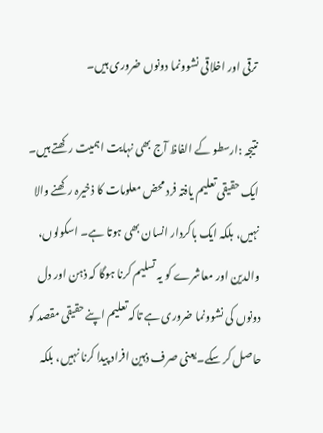ترقی اور اخلاقی نشوونما دونوں ضروری ہیں۔

نتیجہ :ارسطو کے الفاظ آج بھی نہایت اہمیت رکھتے ہیں۔ ایک حقیقی تعلیم یافتہ فرد محض معلومات کا ذخیرہ رکھنے والا نہیں، بلکہ ایک باکردار انسان بھی ہوتا ہے۔ اسکولوں، والدین اور معاشرے کو یہ تسلیم کرنا ہوگا کہ ذہن اور دل دونوں کی نشوونما ضروری ہے تاکہ تعلیم اپنے حقیقی مقصد کو حاصل کر سکے۔یعنی صرف ذہین افراد پیدا کرنا نہیں، بلکہ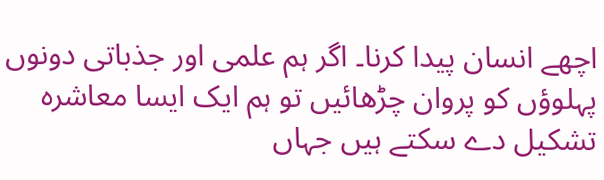اچھے انسان پیدا کرنا۔ اگر ہم علمی اور جذباتی دونوں پہلوؤں کو پروان چڑھائیں تو ہم ایک ایسا معاشرہ تشکیل دے سکتے ہیں جہاں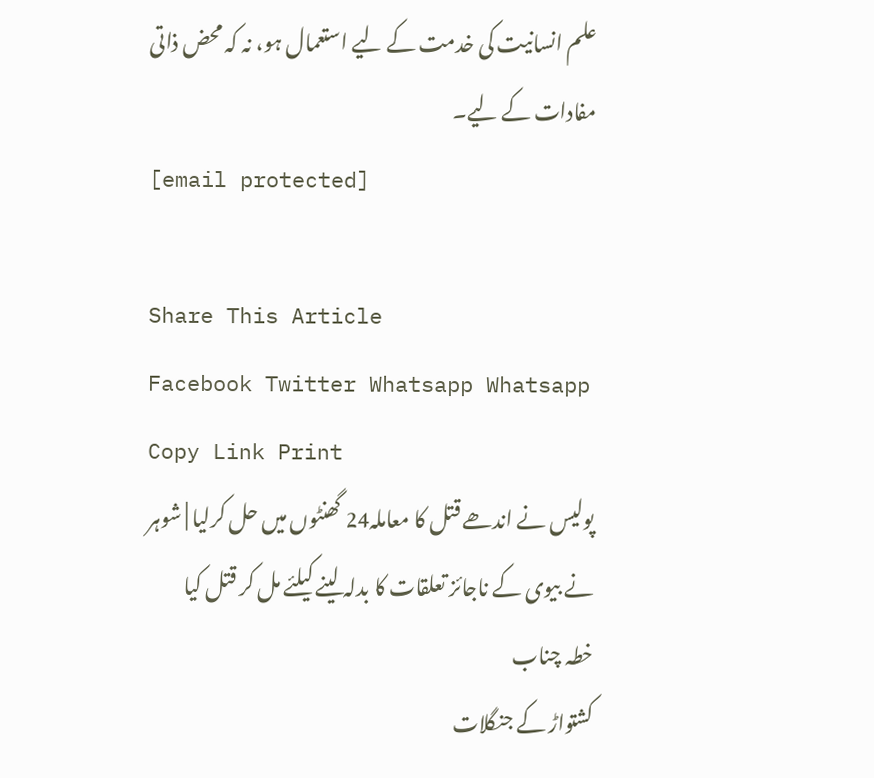علم انسانیت کی خدمت کے لیے استعمال ہو، نہ کہ محض ذاتی مفادات کے لیے۔
[email protected]

Share This Article
Facebook Twitter Whatsapp Whatsapp Copy Link Print
پولیس نے اندھے قتل کا معاملہ24 گھنٹوں میں حل کرلیا | شوہر نے بیوی کے ناجائز تعلقات کا بدلہ لینے کیلئے مل کر قتل کیا
خطہ چناب
کشتواڑ کے جنگلات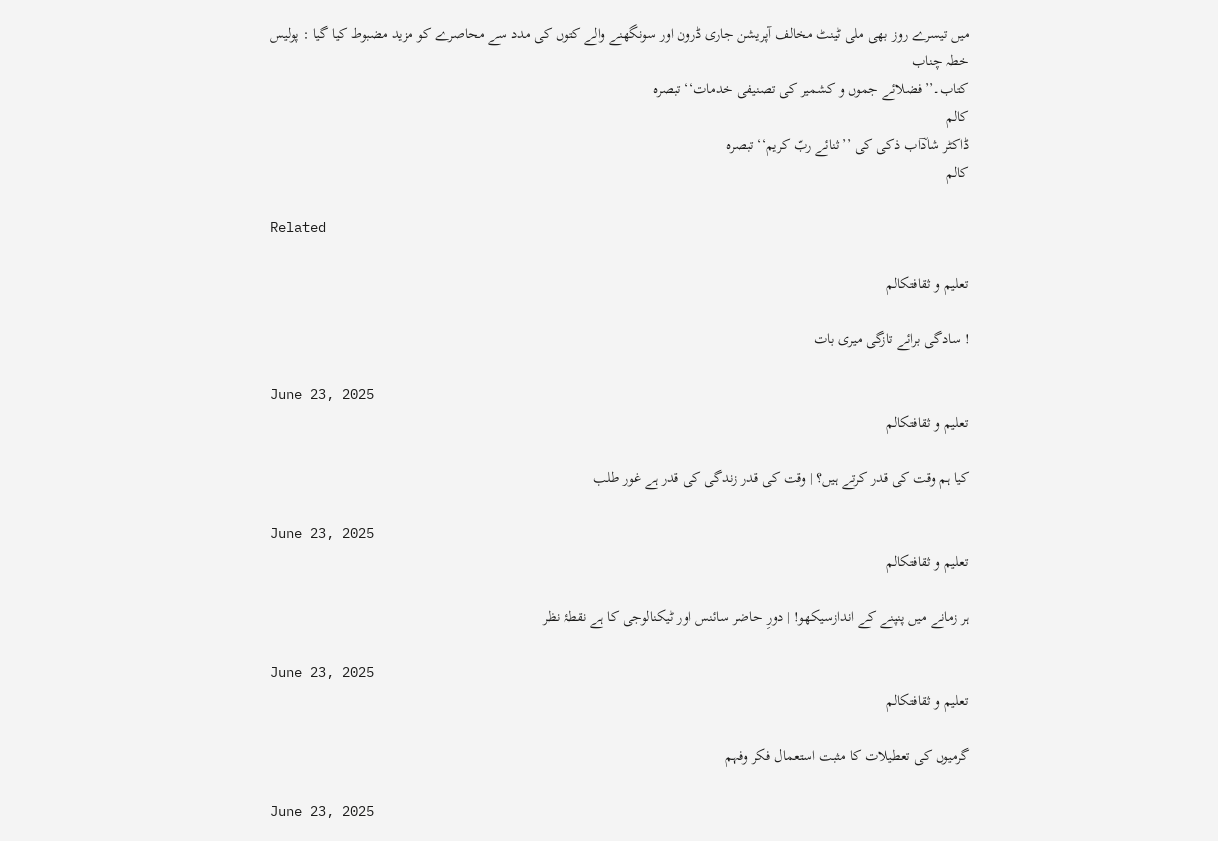میں تیسرے روز بھی ملی ٹینٹ مخالف آپریشن جاری ڈرون اور سونگھنے والے کتوں کی مدد سے محاصرے کو مزید مضبوط کیا گیا : پولیس
خطہ چناب
کتاب۔’’فضلائے جموں و کشمیر کی تصنیفی خدمات‘‘ تبصرہ
کالم
ڈاکٹر شادؔاب ذکی کی ’’ثنائے ربّ کریم‘‘ تبصرہ
کالم

Related

تعلیم و ثقافتکالم

! سادگی برائے تازگی میری بات

June 23, 2025
تعلیم و ثقافتکالم

کیا ہم وقت کی قدر کرتے ہیں؟ | وقت کی قدر زندگی کی قدر ہے غور طلب

June 23, 2025
تعلیم و ثقافتکالم

ہر زمانے میں پنپنے کے اندازسیکھو! | دورِ حاضر سائنس اور ٹیکنالوجی کا ہے نقطۂ نظر

June 23, 2025
تعلیم و ثقافتکالم

گرمیوں کی تعطیلات کا مثبت استعمال فکر وفہم

June 23, 2025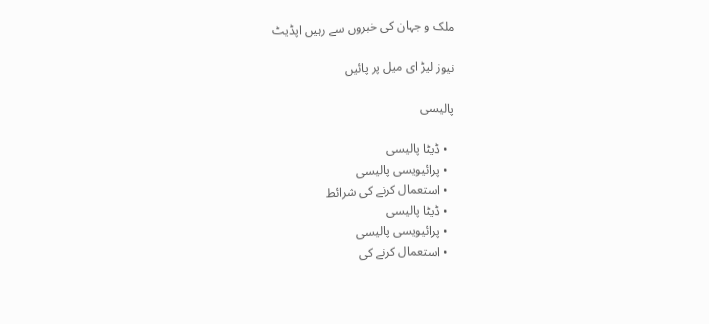ملک و جہان کی خبروں سے رہیں اپڈیٹ

نیوز لیڑ ای میل پر پائیں

پالیسی

  • ڈیٹا پالیسی
  • پرائیویسی پالیسی
  • استعمال کرنے کی شرائط
  • ڈیٹا پالیسی
  • پرائیویسی پالیسی
  • استعمال کرنے کی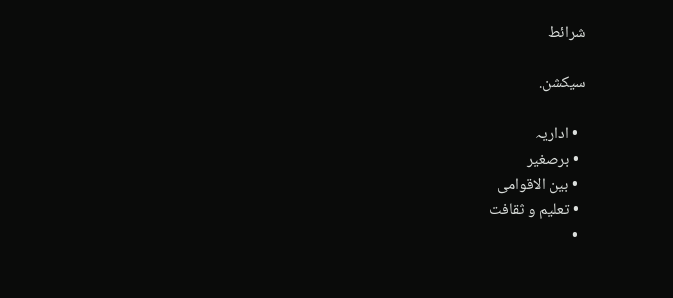شرائط

سیکشن.

  • اداریہ
  • برصغیر
  • بین الاقوامی
  • تعلیم و ثقافت
  •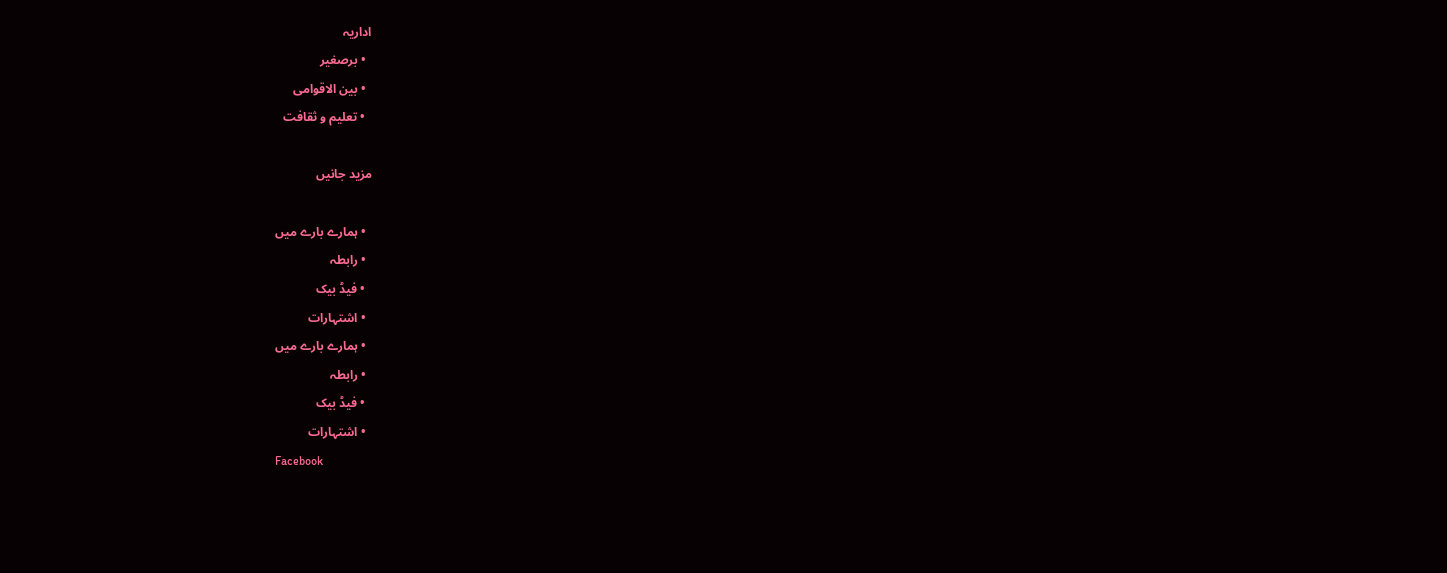اداریہ
  • برصغیر
  • بین الاقوامی
  • تعلیم و ثقافت

مزید جانیں

  • ہمارے بارے میں
  • رابطہ
  • فیڈ بیک
  • اشتہارات
  • ہمارے بارے میں
  • رابطہ
  • فیڈ بیک
  • اشتہارات
Facebook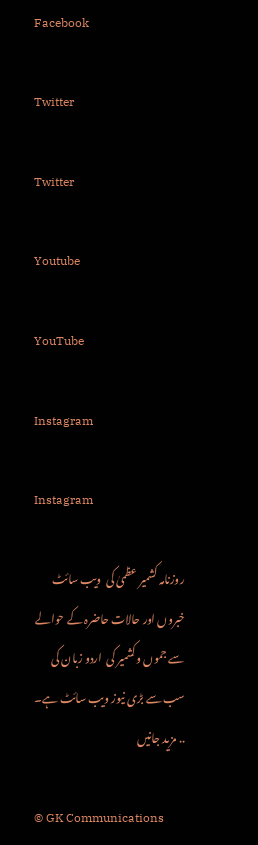Facebook

Twitter

Twitter

Youtube

YouTube

Instagram

Instagram

روزنامہ کشمیر عظمیٰ کی  ویب سائٹ  خبروں اور حالات حاضرہ کے حوالے سے جموں وکشمیر کی  اردو زبان کی سب سے بڑی نیوز ویب سائٹ ہے۔ .. مزید جانیں

© GK Communications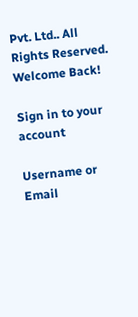Pvt. Ltd.. All Rights Reserved.
Welcome Back!

Sign in to your account

Username or Email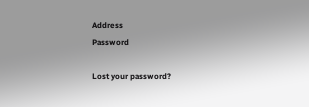Address
Password

Lost your password?